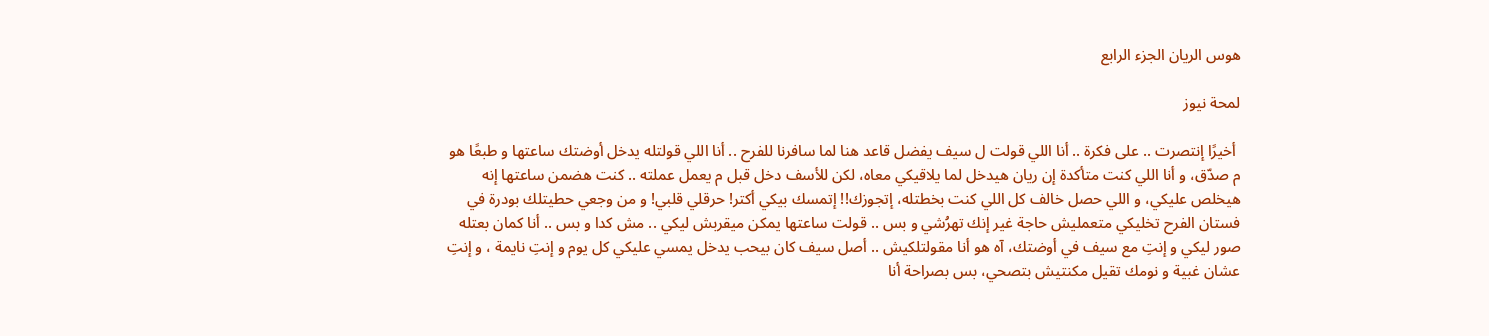هوس الريان الجزء الرابع

لمحة نيوز

 أخيرًا إنتصرت .. على فكرة .. أنا اللي قولت ل سيف يفضل قاعد هنا لما سافرنا للفرح .. أنا اللي قولتله يدخل أوضتك ساعتها و طبعًا هو م صدّق، و أنا اللي كنت متأكدة إن ريان هيدخل لما يلاقيكي معاه، لكن للأسف دخل قبل م يعمل عملته .. كنت هضمن ساعتها إنه هيخلص عليكي، و اللي حصل خالف كل اللي كنت بخطتله، إتجوزك!! إتمسك بيكي أكتر! حرقلي قلبي! و من وجعي حطيتلك بودرة في فستان الفرح تخليكي متعمليش حاجة غير إنك تهرُشي و بس .. قولت ساعتها يمكن ميقربش ليكي .. مش كدا و بس .. أنا كمان بعتله صور ليكي و إنتِ مع سيف في أوضتك، آه هو أنا مقولتلكيش .. أصل سيف كان بيحب يدخل يمسي عليكي كل يوم و إنتِ نايمة ، و إنتِ عشان غبية و نومك تقيل مكنتيش بتصحي، بس بصراحة أنا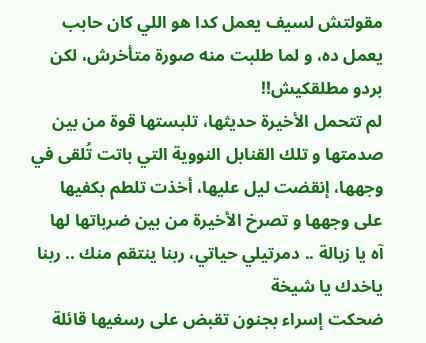مقولتش لسيف يعمل كدا هو اللي كان حابب يعمل ده، و لما طلبت منه صورة متأخرش، لكن بردو مطلقكيش!!
لم تتحمل الأخيرة حديثها، تلبستها قوة من بين صدمتها و تلك القنابل النووية التي باتت تُلقى في وجهها، إنقضت ليل عليها، أخذت تلطم بكفيها على وجهها و تصرخ الأخيرة من بين ضرباتها لها
آه يا زبالة .. دمرتيلي حياتي، ربنا ينتقم منك .. ربنا ياخدك يا شيخة
ضحكت إسراء بجنون تقبض على رسغيها قائلة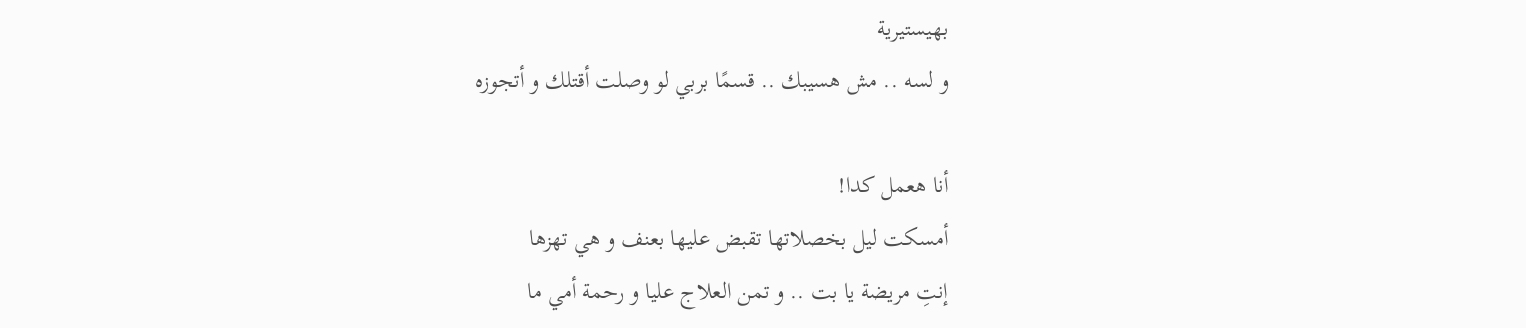بهيستيرية
و لسه .. مش هسيبك .. قسمًا بربي لو وصلت أقتلك و أتجوزه

أنا هعمل كدا!
أمسكت ليل بخصلاتها تقبض عليها بعنف و هي تهزها
إنتِ مريضة يا بت .. و تمن العلاج عليا و رحمة أمي ما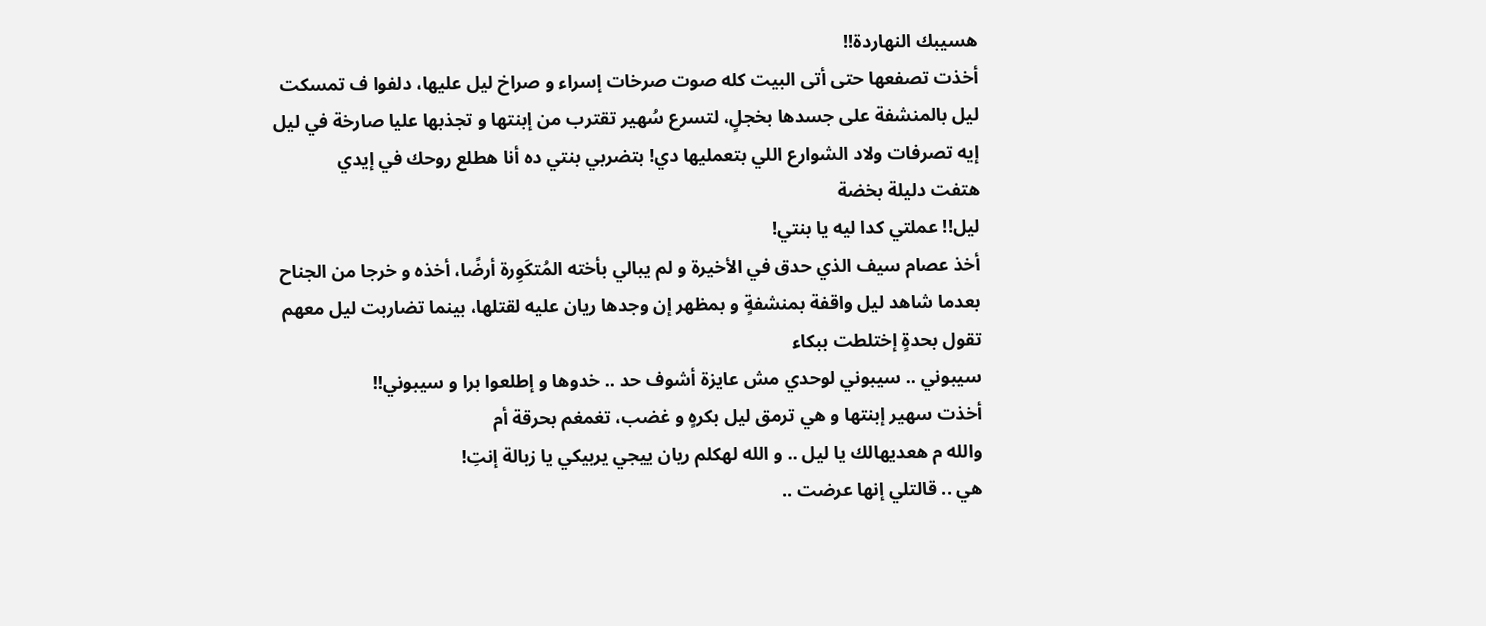هسيبك النهاردة!!
أخذت تصفعها حتى أتى البيت كله صوت صرخات إسراء و صراخ ليل عليها، دلفوا ف تمسكت ليل بالمنشفة على جسدها بخجلٍ، لتسرع سُهير تقترب من إبنتها و تجذبها عليا صارخة في ليل
إيه تصرفات ولاد الشوارع اللي بتعمليها دي! بتضربي بنتي ده أنا هطلع روحك في إيدي
هتفت دليلة بخضة
ليل!! عملتي كدا ليه يا بنتي!
أخذ عصام سيف الذي حدق في الأخيرة و لم يبالي بأخته المُتكَوِرة أرضًا، أخذه و خرجا من الجناح بعدما شاهد ليل واقفة بمنشفةٍ و بمظهر إن وجدها ريان عليه لقتلها، بينما تضاربت ليل معهم تقول بحدةٍ إختلطت ببكاء
سيبوني .. سيبوني لوحدي مش عايزة أشوف حد .. خدوها و إطلعوا برا و سيبوني!!
أخذت سهير إبنتها و هي ترمق ليل بكرهٍ و غضب، تغمغم بحرقة أم
والله م هعديهالك يا ليل .. و الله لهكلم ريان ييجي يربيكي يا زبالة إنتِ!
هي .. قالتلي إنها عرضت ..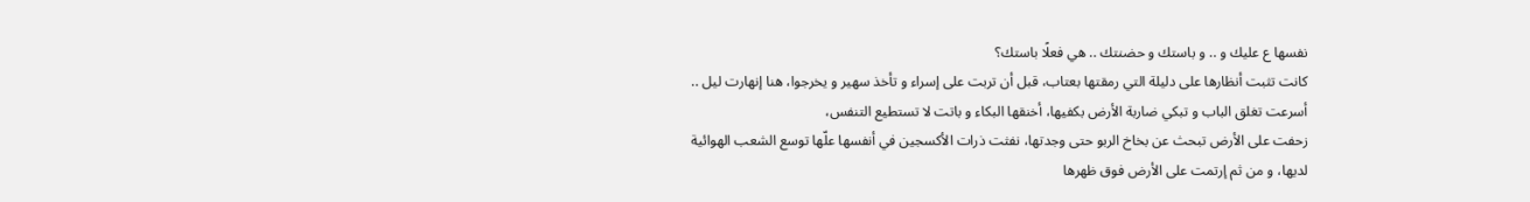نفسها ع عليك و .. و باستك و حضنتك .. هي فعلًا باستك؟
كانت تثبت أنظارها على دليلة التي رمقتها بعتاب، قبل أن تربت على إسراء و تأخذ سهير و يخرجوا، هنا إنهارت ليل .. أسرعت تغلق الباب و تبكي ضاربة الأرض بكفيها، أخنقها البكاء و باتت لا تستطيع التنفس،
زحفت على الأرض تبحث عن بخاخ الربو حتى وجدتها، نفثت ذرات الأكسجين في أنفسها علّها توسع الشعب الهوائية لديها، و من ثم إرتمت على الأرض فوق ظهرها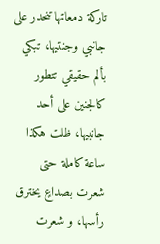تاركة دمعاتها تنحدر على جانبي وجنتيها، تبكي بألم حقيقي تتطور كالجنين على أحد جانبيها، ظلت هكذا ساعة كاملة حتى شعرت بصداعٍ يخترق رأسها، و شعرت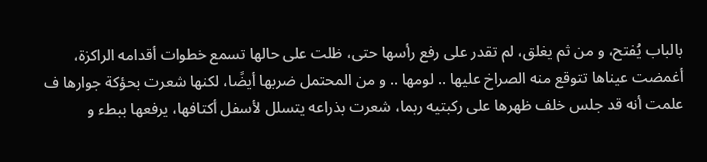بالباب يُفتح، و من ثم يغلق، لم تقدر على رفع رأسها حتى، ظلت على حالها تسمع خطوات أقدامه الراكزة، أغمضت عيناها تتوقع منه الصراخ عليها .. لومها .. و من المحتمل ضربها أيضًا، لكنها شعرت بحؤكة جوارها ف علمت أنه قد جلس خلف ظهرها على ركبتيه ربما، شعرت بذراعه يتسلل لأسفل أكتافها، يرفعها ببطء و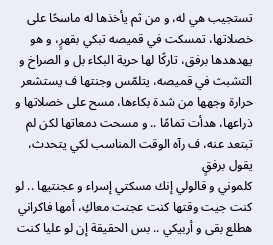تستجيب هي له، و من ثم يأخذها له ماسحًا على خصلاتها، تمسكت في قميصه تبكي بقهرٍ، و هو يهدهدها برفق، تاركًا لها حرية البكاء بل و الصراخ و التشبث في قميصه، يتلمّس وجنتها ف يستشعر حرارة وجهها من شدة بكاءها، مسح على خصلاتها و ذراعها، هدأت تمامًا .. و مسحت دمعاتها لكن لم تبتعد عنه، ف رآه الوقت المناسب لكي يتحدث، يقول برفقٍ
كلموني و قالولي إنك مسكتي إسراء و عجنتيها .. لو كنت جيت وقتها كنت عجنت معاكِ، أمها فاكراني هطلع بقى و أربيكي .. بس الحقيقة إن لو عليا كنت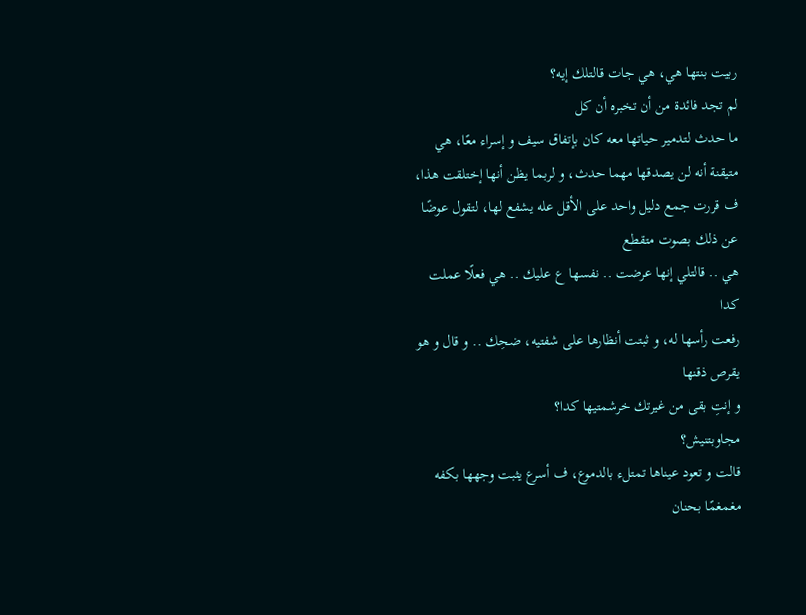ربيت بنتها هي، هي جات قالتلك إيه؟
لم تجد فائدة من أن تخبره أن كل
ما حدث لتدمير حياتها معه كان بإتفاق سيف و إسراء معًا، هي متيقنة أنه لن يصدقها مهما حدث، و لربما يظن أنها إختلقت هذا، ف قررت جمع دليل واحد على الأقل عله يشفع لها، لتقول عوضًا عن ذلك بصوت متقطع
هي .. قالتلي إنها عرضت .. نفسها ع عليك .. هي فعلًا عملت كدا
رفعت رأسها له، و ثبتت أنظارها على شفتيه، ضحِك .. و قال و هو يقرص ذقنها
و إنتِ بقى من غيرتك خرشمتيها كدا؟
مجاوبتنيش؟
قالت و تعود عيناها تمتلء بالدموع، ف أسرع يثبت وجهها بكفه مغمغمًا بحنان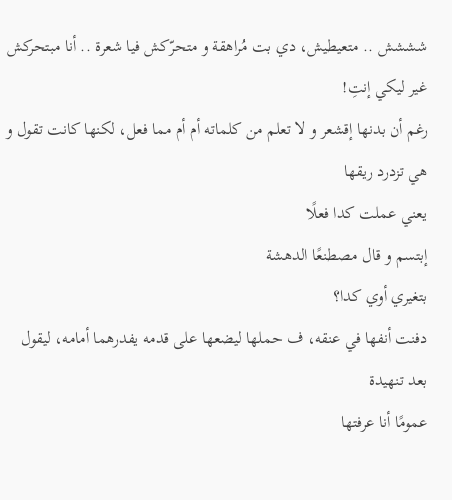شششش .. متعيطيش، دي بت مُراهقة و متحرّكش فيا شعرة .. أنا مبتحركش غير ليكي إنتِ!
رغم أن بدنها إقشعر و لا تعلم من كلماته أم أم مما فعل، لكنها كانت تقول و هي تزدرد ريقها
يعني عملت كدا فعلًا
إبتسم و قال مصطنعًا الدهشة
بتغيري أوي كدا؟
دفنت أنفها في عنقه، ف حملها ليضعها على قدمه يفدرهما أمامه، ليقول بعد تنهيدة
عمومًا أنا عرفتها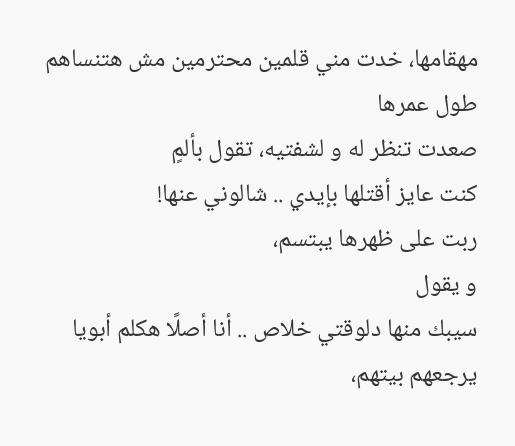مهقامها، خدت مني قلمين محترمين مش هتنساهم طول عمرها
صعدت تنظر له و لشفتيه، تقول بألمٍ
كنت عايز أقتلها بإيدي .. شالوني عنها!
ربت على ظهرها يبتسم،
و يقول
سيبك منها دلوقتي خلاص .. أنا أصلًا هكلم أبويا يرجعهم بيتهم،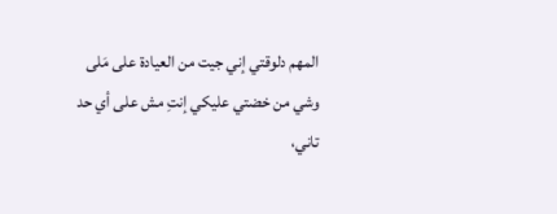المهم دلوقتي إني جيت من العيادة على مَلى وشي من خضتي عليكي إنتِ مش على أي حد تاني،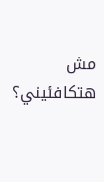مش هتكافئيني؟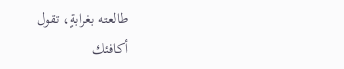طالعته بغرابةٍ، تقول
أكافئك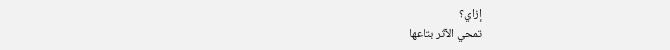إزاي؟
تمحي الآثر بتاعها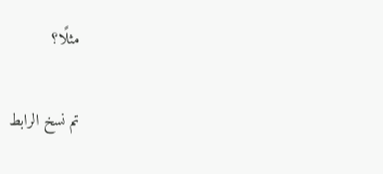مثلًا؟

تم نسخ الرابط